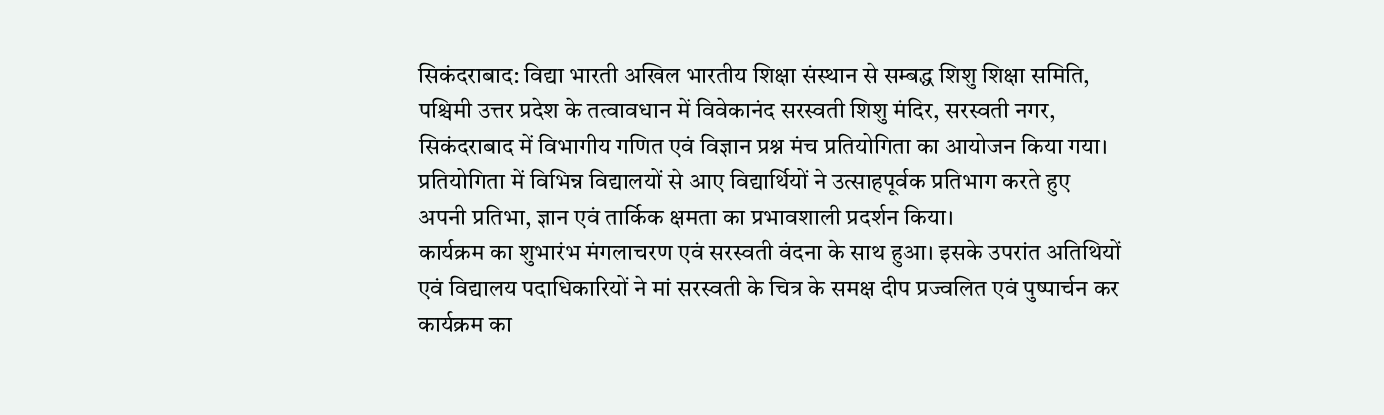सिकंदराबाद: विद्या भारती अखिल भारतीय शिक्षा संस्थान से सम्बद्ध शिशु शिक्षा समिति, पश्चिमी उत्तर प्रदेश के तत्वावधान में विवेकानंद सरस्वती शिशु मंदिर, सरस्वती नगर, सिकंदराबाद में विभागीय गणित एवं विज्ञान प्रश्न मंच प्रतियोगिता का आयोजन किया गया। प्रतियोगिता में विभिन्न विद्यालयों से आए विद्यार्थियों ने उत्साहपूर्वक प्रतिभाग करते हुए अपनी प्रतिभा, ज्ञान एवं तार्किक क्षमता का प्रभावशाली प्रदर्शन किया।
कार्यक्रम का शुभारंभ मंगलाचरण एवं सरस्वती वंदना के साथ हुआ। इसके उपरांत अतिथियों एवं विद्यालय पदाधिकारियों ने मां सरस्वती के चित्र के समक्ष दीप प्रज्वलित एवं पुष्पार्चन कर कार्यक्रम का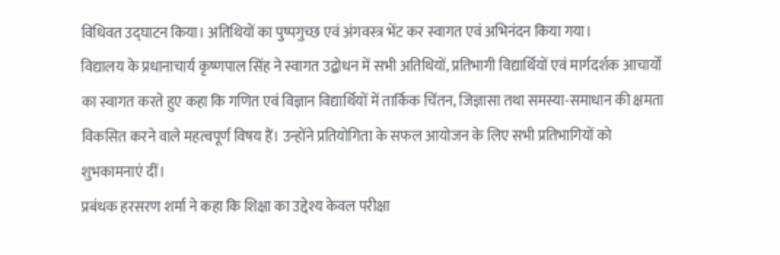विधिवत उद्घाटन किया। अतिथियों का पुष्पगुच्छ एवं अंगवस्त्र भेंट कर स्वागत एवं अभिनंदन किया गया।
विद्यालय के प्रधानाचार्य कृष्णपाल सिंह ने स्वागत उद्बोधन में सभी अतिथियों, प्रतिभागी विद्यार्थियों एवं मार्गदर्शक आचार्यों का स्वागत करते हुए कहा कि गणित एवं विज्ञान विद्यार्थियों में तार्किक चिंतन, जिज्ञासा तथा समस्या-समाधान की क्षमता विकसित करने वाले महत्वपूर्ण विषय हैं। उन्होंने प्रतियोगिता के सफल आयोजन के लिए सभी प्रतिभागियों को शुभकामनाएं दीं।
प्रबंधक हरसरण शर्मा ने कहा कि शिक्षा का उद्देश्य केवल परीक्षा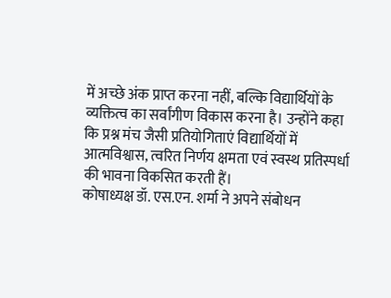में अच्छे अंक प्राप्त करना नहीं, बल्कि विद्यार्थियों के व्यक्तित्व का सर्वांगीण विकास करना है। उन्होंने कहा कि प्रश्न मंच जैसी प्रतियोगिताएं विद्यार्थियों में आत्मविश्वास, त्वरित निर्णय क्षमता एवं स्वस्थ प्रतिस्पर्धा की भावना विकसित करती हैं।
कोषाध्यक्ष डॉ. एस.एन. शर्मा ने अपने संबोधन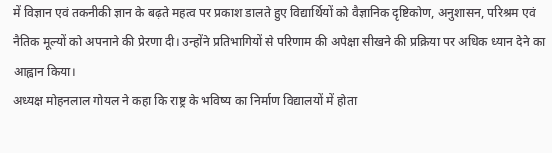में विज्ञान एवं तकनीकी ज्ञान के बढ़ते महत्व पर प्रकाश डालते हुए विद्यार्थियों को वैज्ञानिक दृष्टिकोण, अनुशासन, परिश्रम एवं नैतिक मूल्यों को अपनाने की प्रेरणा दी। उन्होंने प्रतिभागियों से परिणाम की अपेक्षा सीखने की प्रक्रिया पर अधिक ध्यान देने का आह्वान किया।
अध्यक्ष मोहनलाल गोयल ने कहा कि राष्ट्र के भविष्य का निर्माण विद्यालयों में होता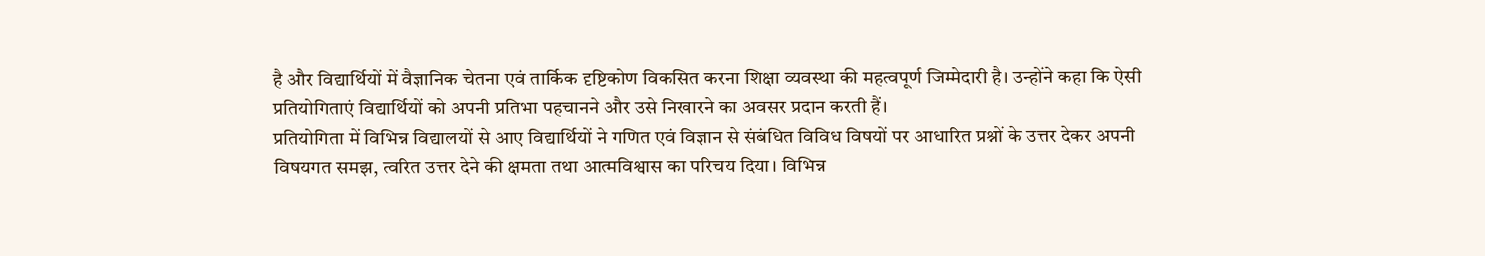है और विद्यार्थियों में वैज्ञानिक चेतना एवं तार्किक दृष्टिकोण विकसित करना शिक्षा व्यवस्था की महत्वपूर्ण जिम्मेदारी है। उन्होंने कहा कि ऐसी प्रतियोगिताएं विद्यार्थियों को अपनी प्रतिभा पहचानने और उसे निखारने का अवसर प्रदान करती हैं।
प्रतियोगिता में विभिन्न विद्यालयों से आए विद्यार्थियों ने गणित एवं विज्ञान से संबंधित विविध विषयों पर आधारित प्रश्नों के उत्तर देकर अपनी विषयगत समझ, त्वरित उत्तर देने की क्षमता तथा आत्मविश्वास का परिचय दिया। विभिन्न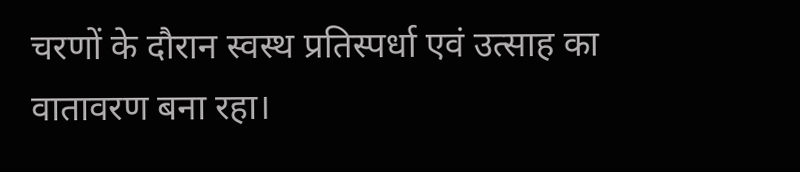चरणों के दौरान स्वस्थ प्रतिस्पर्धा एवं उत्साह का वातावरण बना रहा।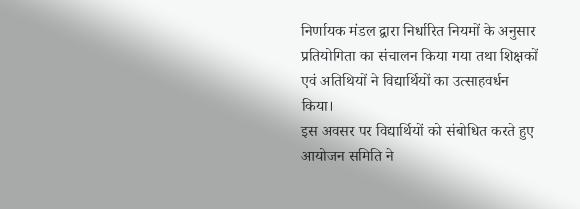निर्णायक मंडल द्वारा निर्धारित नियमों के अनुसार प्रतियोगिता का संचालन किया गया तथा शिक्षकों एवं अतिथियों ने विद्यार्थियों का उत्साहवर्धन किया।
इस अवसर पर विद्यार्थियों को संबोधित करते हुए आयोजन समिति ने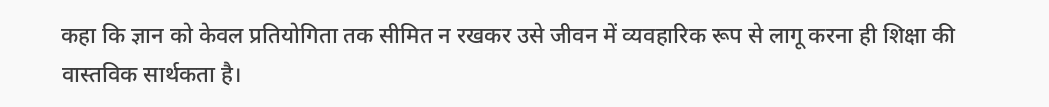कहा कि ज्ञान को केवल प्रतियोगिता तक सीमित न रखकर उसे जीवन में व्यवहारिक रूप से लागू करना ही शिक्षा की वास्तविक सार्थकता है।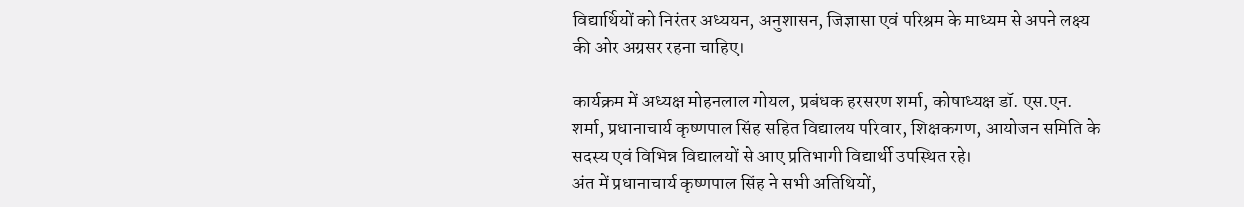विद्यार्थियों को निरंतर अध्ययन, अनुशासन, जिज्ञासा एवं परिश्रम के माध्यम से अपने लक्ष्य की ओर अग्रसर रहना चाहिए।

कार्यक्रम में अध्यक्ष मोहनलाल गोयल, प्रबंधक हरसरण शर्मा, कोषाध्यक्ष डॉ. एस.एन. शर्मा, प्रधानाचार्य कृष्णपाल सिंह सहित विद्यालय परिवार, शिक्षकगण, आयोजन समिति के सदस्य एवं विभिन्न विद्यालयों से आए प्रतिभागी विद्यार्थी उपस्थित रहे।
अंत में प्रधानाचार्य कृष्णपाल सिंह ने सभी अतिथियों,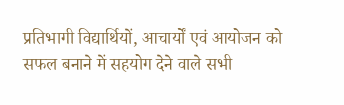प्रतिभागी विद्यार्थियों, आचार्यों एवं आयोजन को सफल बनाने में सहयोग देने वाले सभी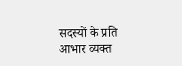सदस्यों के प्रति आभार व्यक्त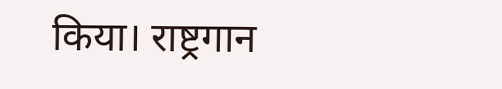किया। राष्ट्रगान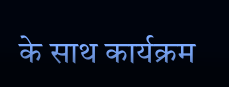के साथ कार्यक्रम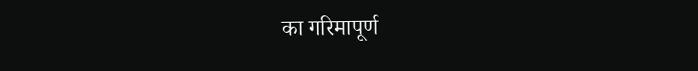का गरिमापूर्ण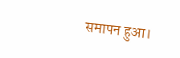समापन हुआ।